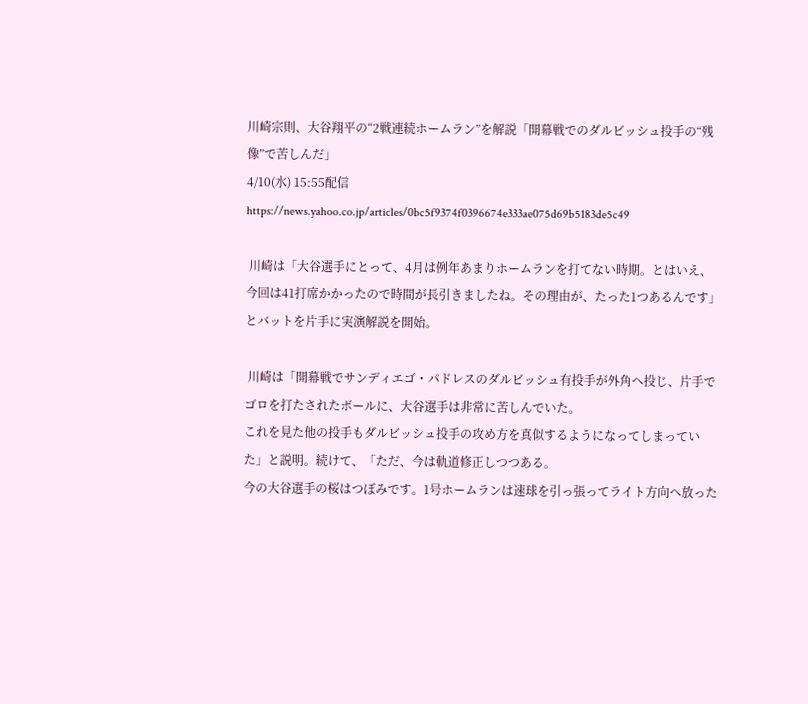川崎宗則、大谷翔平の“2戦連続ホームラン”を解説「開幕戦でのダルビッシュ投手の“残像”で苦しんだ」
4/10(水) 15:55配信
https://news.yahoo.co.jp/articles/0bc5f9374f0396674e333ae075d69b5183de5c49

 川崎は「大谷選手にとって、4月は例年あまりホームランを打てない時期。とはいえ、今回は41打席かかったので時間が長引きましたね。その理由が、たった1つあるんです」とバットを片手に実演解説を開始。

 川崎は「開幕戦でサンディエゴ・パドレスのダルビッシュ有投手が外角へ投じ、片手でゴロを打たされたボールに、大谷選手は非常に苦しんでいた。
これを見た他の投手もダルビッシュ投手の攻め方を真似するようになってしまっていた」と説明。続けて、「ただ、今は軌道修正しつつある。
今の大谷選手の桜はつぼみです。1号ホームランは速球を引っ張ってライト方向へ放った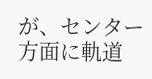が、センター方面に軌道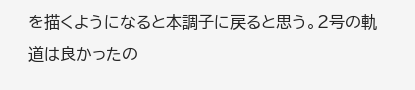を描くようになると本調子に戻ると思う。2号の軌道は良かったの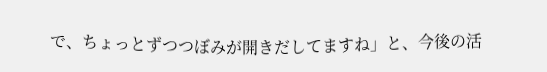で、ちょっとずつつぼみが開きだしてますね」と、今後の活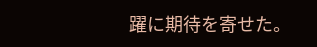躍に期待を寄せた。